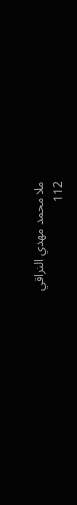ملا محمد مهدي النراقي
112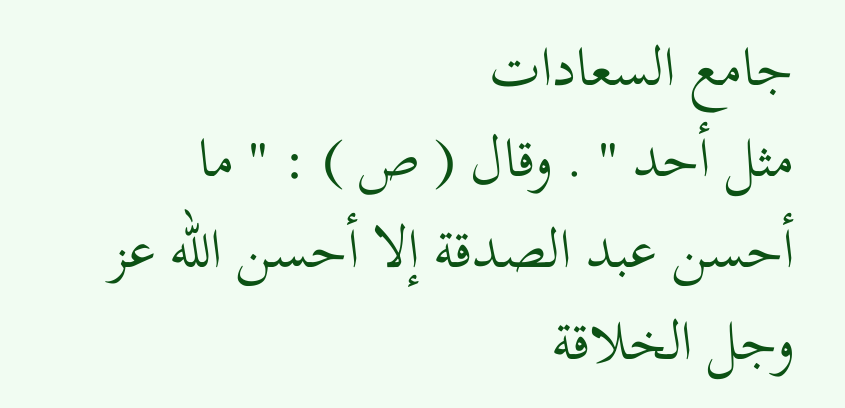جامع السعادات
مثل أحد " . وقال ( ص ) : " ما أحسن عبد الصدقة إلا أحسن الله عز وجل الخلاقة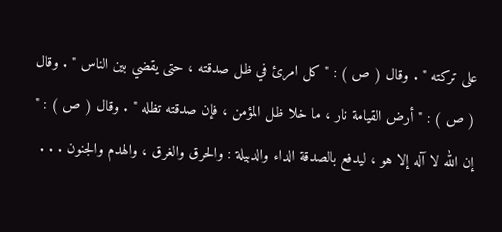على تركته " . وقال ( ص ) : " كل امرئ في ظل صدقته ، حتى يقضي بين الناس " . وقال ( ص ) : " أرض القيامة نار ، ما خلا ظل المؤمن ، فإن صدقته تظله " . وقال ( ص ) : " إن الله لا آله إلا هو ، ليدفع بالصدقة الداء والدبيلة : والحرق والغرق ، والهدم والجنون . . .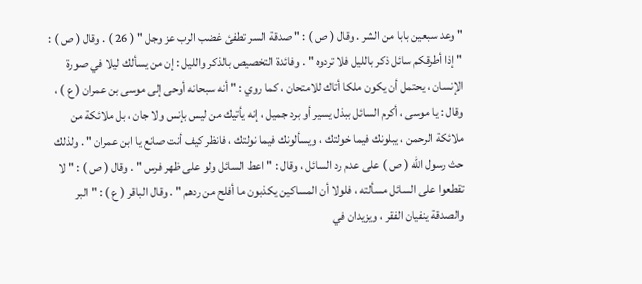" وعد سبعين بابا من الشر . وقال ( ص ) : " صدقة السر تطفئ غضب الرب عز وجل " ( 26 ) . وقال ( ص ) : " إذا أطرقكم سائل ذكر بالليل فلا تردوه " . وفائدة التخصيص بالذكر والليل : إن من يسألك ليلا في صورة الإنسان ، يحتمل أن يكون ملكا أتاك للامتحان ، كما روي : " أنه سبحانه أوحى إلى موسى بن عمران ( ع ) ، وقال : يا موسى ، أكرم السائل ببذل يسير أو برد جميل ، إنه يأتيك من ليس بإنس ولا جان ، بل ملائكة من ملائكة الرحمن ، يبلونك فيما خولتك ، ويسألونك فيما نولتك ، فانظر كيف أنت صانع يا ابن عمران " . ولذلك حث رسول الله ( ص ) على عدم رد السائل ، وقال : " اعط السائل ولو على ظهر فرس " . وقال ( ص ) : " لا تقطعوا على السائل مسألته ، فلولا أن المساكين يكذبون ما أفلح من ردهم " . وقال الباقر ( ع ) : " البر والصدقة ينفيان الفقر ، ويزيدان في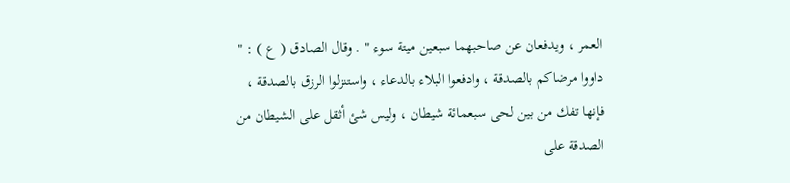العمر ، ويدفعان عن صاحبهما سبعين ميتة سوء " . وقال الصادق ( ع ) : " داووا مرضاكم بالصدقة ، وادفعوا البلاء بالدعاء ، واستنزلوا الرزق بالصدقة ، فإنها تفك من بين لحى سبعمائة شيطان ، وليس شئ أثقل على الشيطان من الصدقة على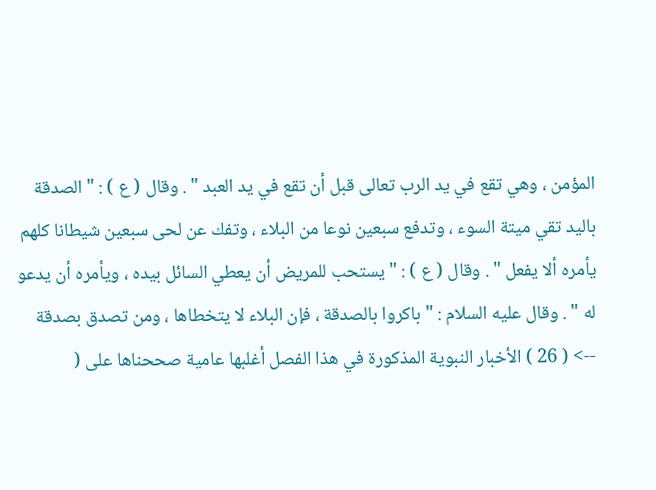المؤمن ، وهي تقع في يد الرب تعالى قبل أن تقع في يد العبد " . وقال ( ع ) : " الصدقة باليد تقي ميتة السوء ، وتدفع سبعين نوعا من البلاء ، وتفك عن لحى سبعين شيطانا كلهم يأمره ألا يفعل " . وقال ( ع ) : " يستحب للمريض أن يعطي السائل بيده ، ويأمره أن يدعو له " . وقال عليه السلام : " باكروا بالصدقة ، فإن البلاء لا يتخطاها ، ومن تصدق بصدقة
--> ( 26 ) الأخبار النبوية المذكورة في هذا الفصل أغلبها عامية صححناها على (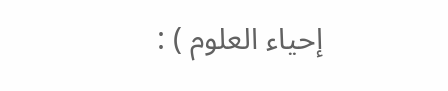إحياء العلوم ) :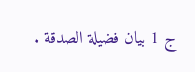ج 1 بيان فضيلة الصدقة .